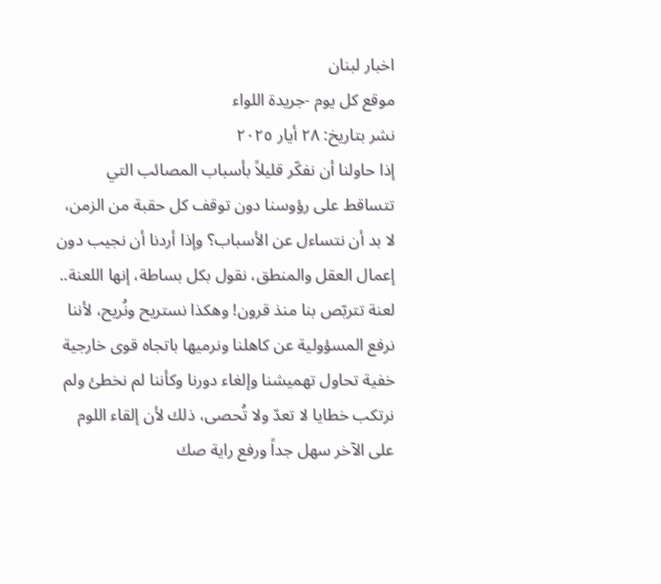اخبار لبنان
موقع كل يوم -جريدة اللواء
نشر بتاريخ: ٢٨ أيار ٢٠٢٥
إذا حاولنا أن نفكّر قليلاً بأسباب المصائب التي تتساقط على رؤوسنا دون توقف كل حقبة من الزمن، لا بد أن نتساءل عن الأسباب؟ وإذا أردنا أن نجيب دون إعمال العقل والمنطق، نقول بكل بساطة، إنها اللعنة.. لعنة تتربّص بنا منذ قرون! وهكذا نستريح ونُريح، لأننا نرفع المسؤولية عن كاهلنا ونرميها باتجاه قوى خارجية خفية تحاول تهميشنا وإلغاء دورنا وكأننا لم نخطئ ولم نرتكب خطايا لا تعدّ ولا تُحصى، ذلك لأن إلقاء اللوم على الآخر سهل جداً ورفع راية صك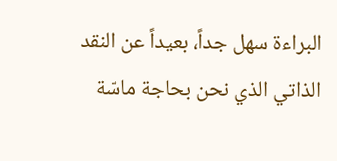البراءة سهل جداً، بعيداً عن النقد الذاتي الذي نحن بحاجة ماسّة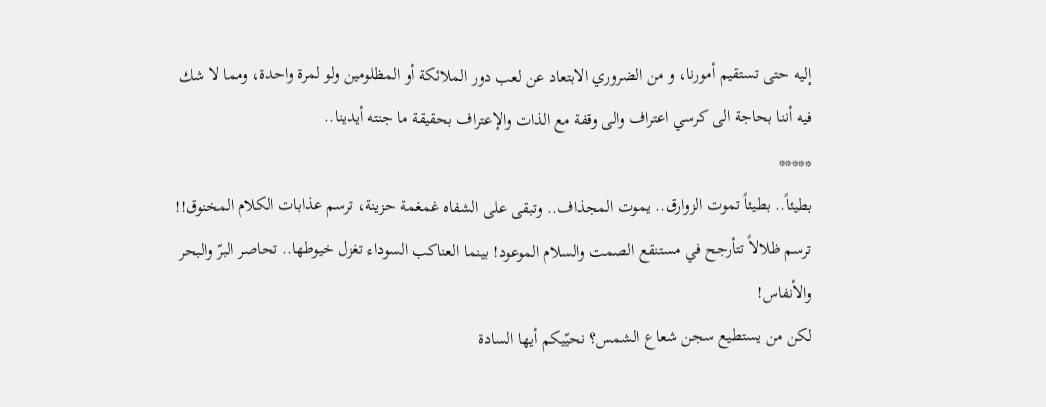إليه حتى تستقيم أمورنا، و من الضروري الابتعاد عن لعب دور الملائكة أو المظلومين ولو لمرة واحدة، ومما لا شك فيه أننا بحاجة الى كرسي اعتراف والى وقفة مع الذات والإعتراف بحقيقة ما جنته أيدينا..
*****
بطيئاً.. بطيئاً تموت الزوارق.. يموت المجذاف.. وتبقى على الشفاه غمغمة حزينة، ترسم عذابات الكلام المخنوق!! ترسم ظلالاً تتأرجح في مستنقع الصمت والسلام الموعود! بينما العناكب السوداء تغزل خيوطها.. تحاصر البرّ والبحر والأنفاس!
لكن من يستطيع سجن شعاع الشمس؟ نحيّيكم أيها السادة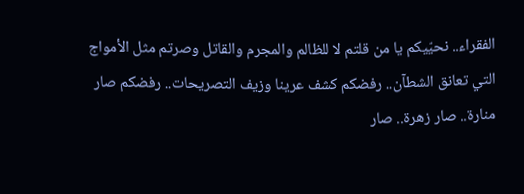الفقراء.. نحيّيكم يا من قلتم لا للظالم والمجرم والقاتل وصرتم مثل الأمواج التي تعانق الشطآن.. رفضكم كشف عرينا وزيف التصريحات.. رفضكم صار منارة.. صار زهرة.. صار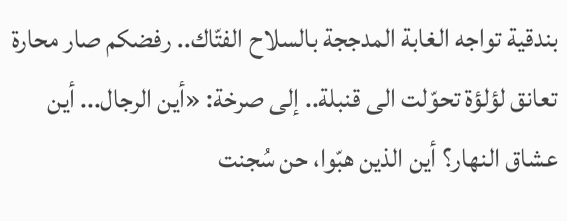بندقية تواجه الغابة المدججة بالسلاح الفتّاك.. رفضكم صار محارة تعانق لؤلؤة تحوّلت الى قنبلة.. إلى صرخة: «أين الرجال... أين عشاق النهار؟ أين الذين هبّوا، حن سُجنت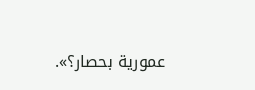عمورية بحصار؟».